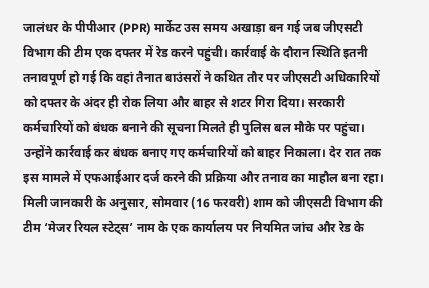जालंधर के पीपीआर (PPR) मार्केट उस समय अखाड़ा बन गई जब जीएसटी विभाग की टीम एक दफ्तर में रेड करने पहुंची। कार्रवाई के दौरान स्थिति इतनी तनावपूर्ण हो गई कि वहां तैनात बाउंसरों ने कथित तौर पर जीएसटी अधिकारियों को दफ्तर के अंदर ही रोक लिया और बाहर से शटर गिरा दिया। सरकारी कर्मचारियों को बंधक बनाने की सूचना मिलते ही पुलिस बल मौके पर पहुंचा। उन्होंने कार्रवाई कर बंधक बनाए गए कर्मचारियों को बाहर निकाला। देर रात तक इस मामले में एफआईआर दर्ज करने की प्रक्रिया और तनाव का माहौल बना रहा। मिली जानकारी के अनुसार, सोमवार (16 फरवरी) शाम को जीएसटी विभाग की टीम ‘मेजर रियल स्टेट्स’ नाम के एक कार्यालय पर नियमित जांच और रेड के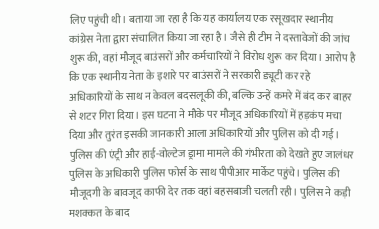लिए पहुंची थी। बताया जा रहा है कि यह कार्यालय एक रसूखदार स्थानीय कांग्रेस नेता द्वारा संचालित किया जा रहा है। जैसे ही टीम ने दस्तावेजों की जांच शुरू की, वहां मौजूद बाउंसरों और कर्मचारियों ने विरोध शुरू कर दिया। आरोप है कि एक स्थानीय नेता के इशारे पर बाउंसरों ने सरकारी ड्यूटी कर रहे अधिकारियों के साथ न केवल बदसलूकी की, बल्कि उन्हें कमरे में बंद कर बाहर से शटर गिरा दिया। इस घटना ने मौके पर मौजूद अधिकारियों में हड़कंप मचा दिया और तुरंत इसकी जानकारी आला अधिकारियों और पुलिस को दी गई। पुलिस की एंट्री और हाई-वोल्टेज ड्रामा मामले की गंभीरता को देखते हुए जालंधर पुलिस के अधिकारी पुलिस फोर्स के साथ पीपीआर मार्केट पहुंचे। पुलिस की मौजूदगी के बावजूद काफी देर तक वहां बहसबाजी चलती रही। पुलिस ने कड़ी मशक्कत के बाद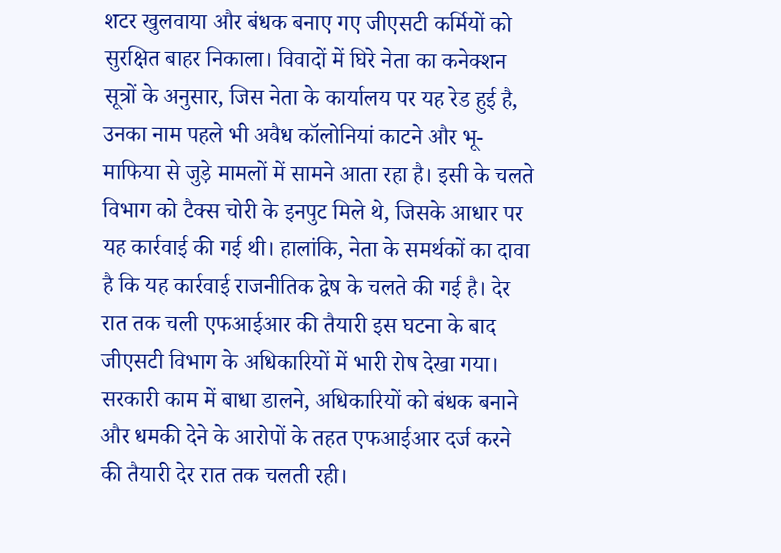शटर खुलवाया और बंधक बनाए गए जीएसटी कर्मियों को सुरक्षित बाहर निकाला। विवादों में घिरे नेता का कनेक्शन सूत्रों के अनुसार, जिस नेता के कार्यालय पर यह रेड हुई है, उनका नाम पहले भी अवैध कॉलोनियां काटने और भू-माफिया से जुड़े मामलों में सामने आता रहा है। इसी के चलते विभाग को टैक्स चोरी के इनपुट मिले थे, जिसके आधार पर यह कार्रवाई की गई थी। हालांकि, नेता के समर्थकों का दावा है कि यह कार्रवाई राजनीतिक द्वेष के चलते की गई है। देर रात तक चली एफआईआर की तैयारी इस घटना के बाद जीएसटी विभाग के अधिकारियों में भारी रोष देखा गया। सरकारी काम में बाधा डालने, अधिकारियों को बंधक बनाने और धमकी देने के आरोपों के तहत एफआईआर दर्ज करने की तैयारी देर रात तक चलती रही।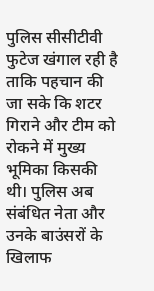पुलिस सीसीटीवी फुटेज खंगाल रही है ताकि पहचान की जा सके कि शटर गिराने और टीम को रोकने में मुख्य भूमिका किसकी थी। पुलिस अब संबंधित नेता और उनके बाउंसरों के खिलाफ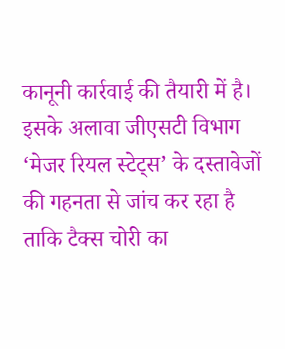कानूनी कार्रवाई की तैयारी में है। इसके अलावा जीएसटी विभाग ‘मेजर रियल स्टेट्स’ के दस्तावेजों की गहनता से जांच कर रहा है ताकि टैक्स चोरी का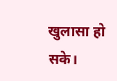खुलासा हो सके।